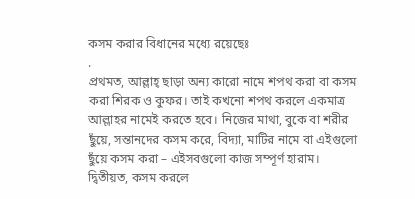কসম করার বিধানের মধ্যে রয়েছেঃ
.
প্রথমত, আল্লাহ্ ছাড়া অন্য কারো নামে শপথ করা বা কসম করা শিরক ও কুফর। তাই কখনো শপথ করলে একমাত্র আল্লাহর নামেই করতে হবে। নিজের মাথা, বুকে বা শরীর ছুঁয়ে, সন্তানদের কসম করে, বিদ্যা, মাটির নামে বা এইগুলো ছুঁয়ে কসম করা – এইসবগুলো কাজ সম্পূর্ণ হারাম।
দ্বিতীয়ত, কসম করলে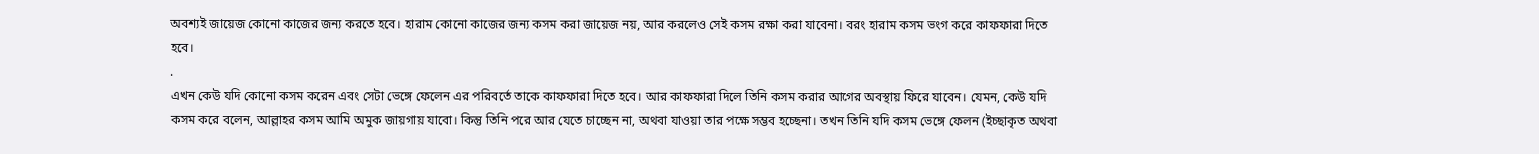অবশ্যই জায়েজ কোনো কাজের জন্য করতে হবে। হারাম কোনো কাজের জন্য কসম করা জায়েজ নয়, আর করলেও সেই কসম রক্ষা করা যাবেনা। বরং হারাম কসম ভংগ করে কাফফারা দিতে হবে।
.
এখন কেউ যদি কোনো কসম করেন এবং সেটা ভেঙ্গে ফেলেন এর পরিবর্তে তাকে কাফফারা দিতে হবে। আর কাফফারা দিলে তিনি কসম করার আগের অবস্থায় ফিরে যাবেন। যেমন, কেউ যদি কসম করে বলেন, আল্লাহর কসম আমি অমুক জায়গায় যাবো। কিন্তু তিনি পরে আর যেতে চাচ্ছেন না, অথবা যাওয়া তার পক্ষে সম্ভব হচ্ছেনা। তখন তিনি যদি কসম ভেঙ্গে ফেলন (ইচ্ছাকৃত অথবা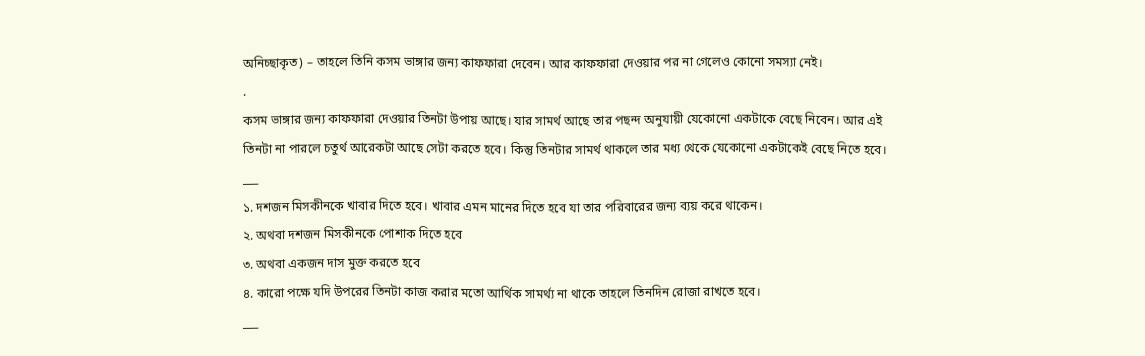অনিচ্ছাকৃত) – তাহলে তিনি কসম ভাঙ্গার জন্য কাফফারা দেবেন। আর কাফফারা দেওয়ার পর না গেলেও কোনো সমস্যা নেই।
.
কসম ভাঙ্গার জন্য কাফফারা দেওয়ার তিনটা উপায় আছে। যার সামর্থ আছে তার পছন্দ অনুযায়ী যেকোনো একটাকে বেছে নিবেন। আর এই তিনটা না পারলে চতুর্থ আরেকটা আছে সেটা করতে হবে। কিন্তু তিনটার সামর্থ থাকলে তার মধ্য থেকে যেকোনো একটাকেই বেছে নিতে হবে।
___
১. দশজন মিসকীনকে খাবার দিতে হবে। খাবার এমন মানের দিতে হবে যা তার পরিবারের জন্য ব্যয় করে থাকেন।
২. অথবা দশজন মিসকীনকে পোশাক দিতে হবে
৩. অথবা একজন দাস মুক্ত করতে হবে
৪. কারো পক্ষে যদি উপরের তিনটা কাজ করার মতো আর্থিক সামর্থ্য না থাকে তাহলে তিনদিন রোজা রাখতে হবে।
___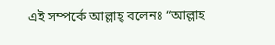এই সম্পর্কে আল্লাহ্ বলেনঃ “আল্লাহ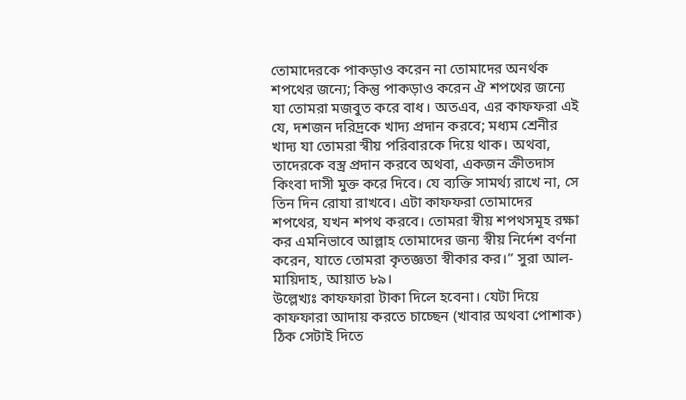তোমাদেরকে পাকড়াও করেন না তোমাদের অনর্থক শপথের জন্যে; কিন্তু পাকড়াও করেন ঐ শপথের জন্যে যা তোমরা মজবুত করে বাধ। অতএব, এর কাফফরা এই যে, দশজন দরিদ্রকে খাদ্য প্রদান করবে; মধ্যম শ্রেনীর খাদ্য যা তোমরা স্বীয় পরিবারকে দিয়ে থাক। অথবা, তাদেরকে বস্ত্র প্রদান করবে অথবা, একজন ক্রীতদাস কিংবা দাসী মুক্ত করে দিবে। যে ব্যক্তি সামর্থ্য রাখে না, সে তিন দিন রোযা রাখবে। এটা কাফফরা তোমাদের শপথের, যখন শপথ করবে। তোমরা স্বীয় শপথসমূহ রক্ষা কর এমনিভাবে আল্লাহ তোমাদের জন্য স্বীয় নির্দেশ বর্ণনা করেন, যাতে তোমরা কৃতজ্ঞতা স্বীকার কর।” সুরা আল-মায়িদাহ, আয়াত ৮৯।
উল্লেখ্যঃ কাফফারা টাকা দিলে হবেনা। যেটা দিয়ে কাফফারা আদায় করতে চাচ্ছেন (খাবার অথবা পোশাক) ঠিক সেটাই দিতে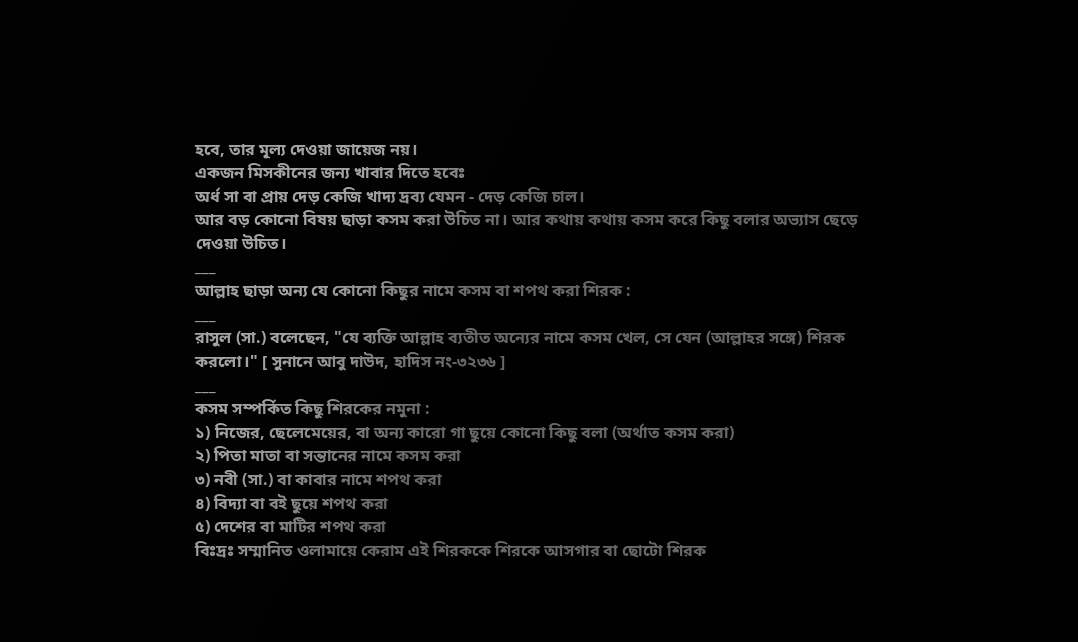হবে, তার মূল্য দেওয়া জায়েজ নয়।
একজন মিসকীনের জন্য খাবার দিতে হবেঃ
অর্ধ সা বা প্রায় দেড় কেজি খাদ্য দ্রব্য যেমন - দেড় কেজি চাল।
আর বড় কোনো বিষয় ছাড়া কসম করা উচিত না। আর কথায় কথায় কসম করে কিছু বলার অভ্যাস ছেড়ে দেওয়া উচিত।
___
আল্লাহ ছাড়া অন্য যে কোনো কিছুর নামে কসম বা শপথ করা শিরক :
___
রাসুল (সা.) বলেছেন, "যে ব্যক্তি আল্লাহ ব্যতীত অন্যের নামে কসম খেল, সে যেন (আল্লাহর সঙ্গে) শিরক করলো।" [ সুনানে আবু দাউদ, হাদিস নং-৩২৩৬ ]
___
কসম সম্পর্কিত কিছু শিরকের নমুনা :
১) নিজের, ছেলেমেয়ের, বা অন্য কারো গা ছুয়ে কোনো কিছু বলা (অর্থাত কসম করা)
২) পিতা মাতা বা সন্তানের নামে কসম করা
৩) নবী (সা.) বা কাবার নামে শপথ করা
৪) বিদ্যা বা বই ছুয়ে শপথ করা
৫) দেশের বা মাটির শপথ করা
বিঃদ্রঃ সম্মানিত ওলামায়ে কেরাম এই শিরককে শিরকে আসগার বা ছোটো শিরক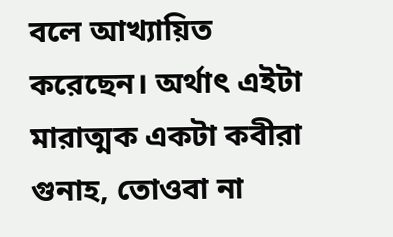বলে আখ্যায়িত করেছেন। অর্থাৎ এইটা মারাত্মক একটা কবীরা গুনাহ, তোওবা না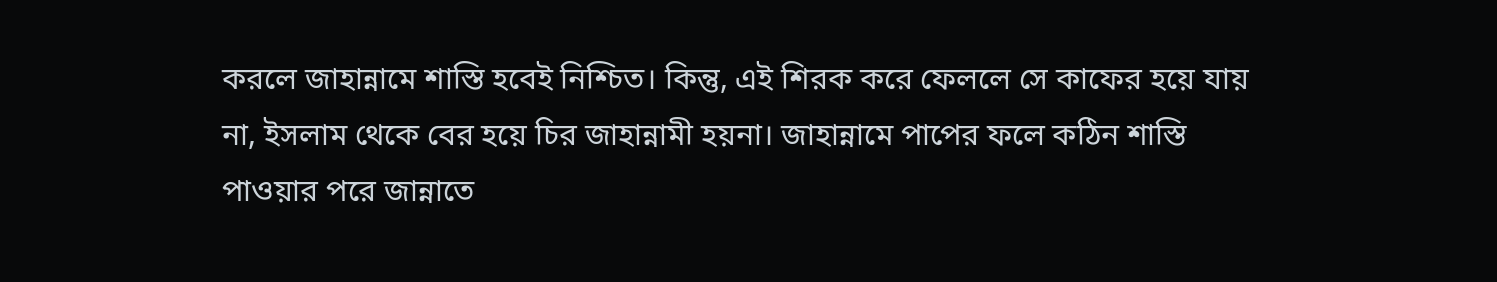করলে জাহান্নামে শাস্তি হবেই নিশ্চিত। কিন্তু, এই শিরক করে ফেললে সে কাফের হয়ে যায় না, ইসলাম থেকে বের হয়ে চির জাহান্নামী হয়না। জাহান্নামে পাপের ফলে কঠিন শাস্তি পাওয়ার পরে জান্নাতে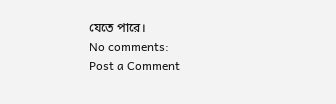যেতে পারে।
No comments:
Post a Comment